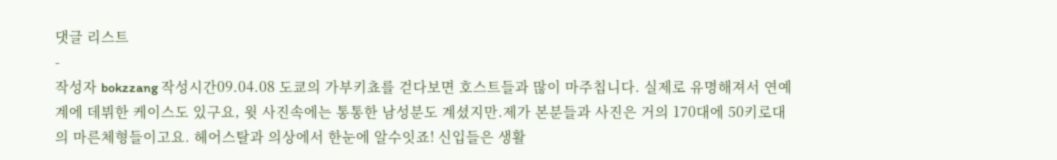댓글 리스트
-
작성자 bokzzang 작성시간09.04.08 도쿄의 가부키쵸를 걷다보면 호스트들과 많이 마주칩니다. 실제로 유명해져서 연예계에 데뷔한 케이스도 있구요, 윗 사진속에는 통통한 남성분도 계셨지만.제가 본분들과 사진은 거의 170대에 50키로대의 마른체형들이고요. 헤어스탈과 의상에서 한눈에 알수잇죠! 신입들은 생활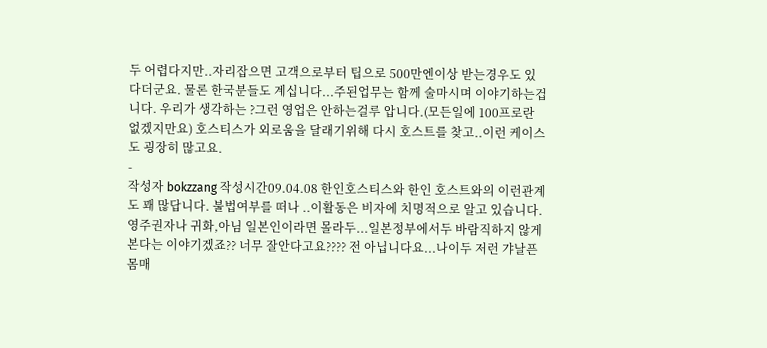두 어렵다지만..자리잡으면 고객으로부터 팁으로 500만엔이상 받는경우도 있다더군요. 물론 한국분들도 계십니다...주된업무는 함께 술마시며 이야기하는겁니다. 우리가 생각하는 ?그런 영업은 안하는걸루 압니다.(모든일에 100프로란 없겠지만요) 호스티스가 외로움을 달래기위해 다시 호스트를 찾고..이런 케이스도 굉장히 많고요.
-
작성자 bokzzang 작성시간09.04.08 한인호스티스와 한인 호스트와의 이런관계도 꽤 많답니다. 불법여부를 떠나 ..이활동은 비자에 치명적으로 알고 있습니다. 영주권자나 귀화,아님 일본인이라면 몰라두...일본정부에서두 바람직하지 않게 본다는 이야기겠죠?? 너무 잘안다고요???? 전 아닙니다요...나이두 저런 갸날픈 몸매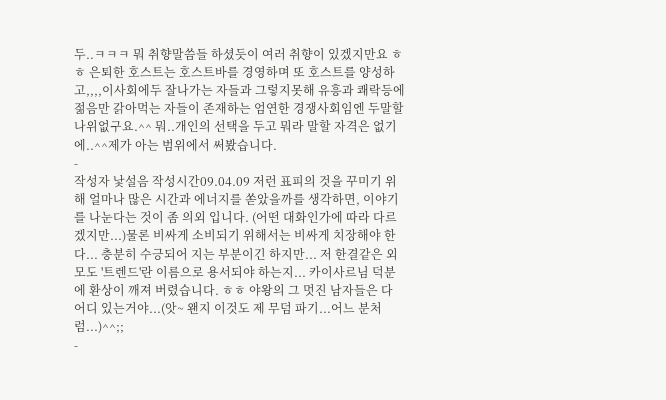두..ㅋㅋㅋ 뭐 취향말씀들 하셨듯이 여러 취향이 있겠지만요 ㅎㅎ 은퇴한 호스트는 호스트바를 경영하며 또 호스트를 양성하고,,,,이사회에두 잘나가는 자들과 그렇지못해 유흥과 쾌락등에 젊음만 갉아먹는 자들이 존재하는 엄연한 경쟁사회임엔 두말할 나위없구요.^^ 뭐..개인의 선택을 두고 뭐라 말할 자격은 없기에..^^제가 아는 범위에서 써봤습니다.
-
작성자 낯설음 작성시간09.04.09 저런 표피의 것을 꾸미기 위해 얼마나 많은 시간과 에너지를 쏟았을까를 생각하면, 이야기를 나눈다는 것이 좀 의외 입니다. (어떤 대화인가에 따라 다르겠지만...)물론 비싸게 소비되기 위해서는 비싸게 치장해야 한다... 충분히 수긍되어 지는 부분이긴 하지만... 저 한결같은 외모도 '트렌드'란 이름으로 용서되야 하는지... 카이사르님 덕분에 환상이 깨져 버렸습니다. ㅎㅎ 야왕의 그 멋진 남자들은 다 어디 있는거야...(앗~ 왠지 이것도 제 무덤 파기...어느 분처럼...)^^;;
-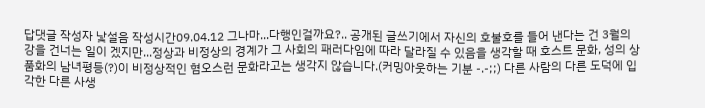답댓글 작성자 낯설음 작성시간09.04.12 그나마...다행인걸까요?.. 공개된 글쓰기에서 자신의 호불호를 들어 낸다는 건 3월의 강을 건너는 일이 겠지만...정상과 비정상의 경계가 그 사회의 패러다임에 따라 달라질 수 있음을 생각할 때 호스트 문화, 성의 상품화의 남녀평등(?)이 비정상적인 혐오스런 문화라고는 생각지 않습니다.(커밍아웃하는 기분 -.-;;) 다른 사람의 다른 도덕에 입각한 다른 사생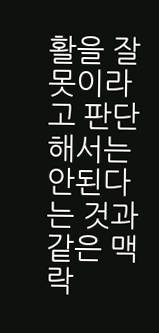활을 잘못이라고 판단해서는 안된다는 것과 같은 맥락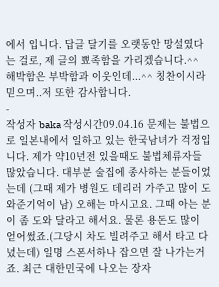에서 입니다. 답글 달기를 오랫동안 망설였다는 걸로, 제 글의 뾰족함을 가리겠습니다.^^ 해박함은 부박함과 이웃인데...^^ 칭찬이시라 믿으며..저 또한 감사합니다.
-
작성자 baka 작성시간09.04.16 문제는 불법으로 일본내에서 일하고 있는 한국남녀가 걱정입니다. 제가 약10년전 있을때도 불법체류자들많았습니다. 대부분 술집에 종사하는 분들이었는데 (그때 제가 병원도 데리러 가주고 많이 도와준기억이 남) 오해는 마시고요. 그때 아는 분이 좀 도와 달라고 해서요. 물론 용돈도 많이 얻어썼죠.(그당시 차도 빌려주고 해서 타고 다녔는데) 일명 스폰서하나 잡으면 잘 나가는거죠. 최근 대한민국에 나오는 장자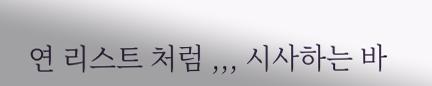연 리스트 처럼 ,,, 시사하는 바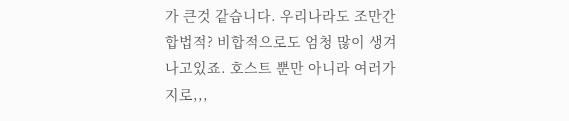가 큰것 같습니다. 우리나라도 조만간 합법적? 비합적으로도 엄청 많이 생겨나고있죠. 호스트 뿐만 아니라 여러가지로,,,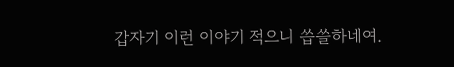갑자기 이런 이야기 적으니 씁쓸하네여.